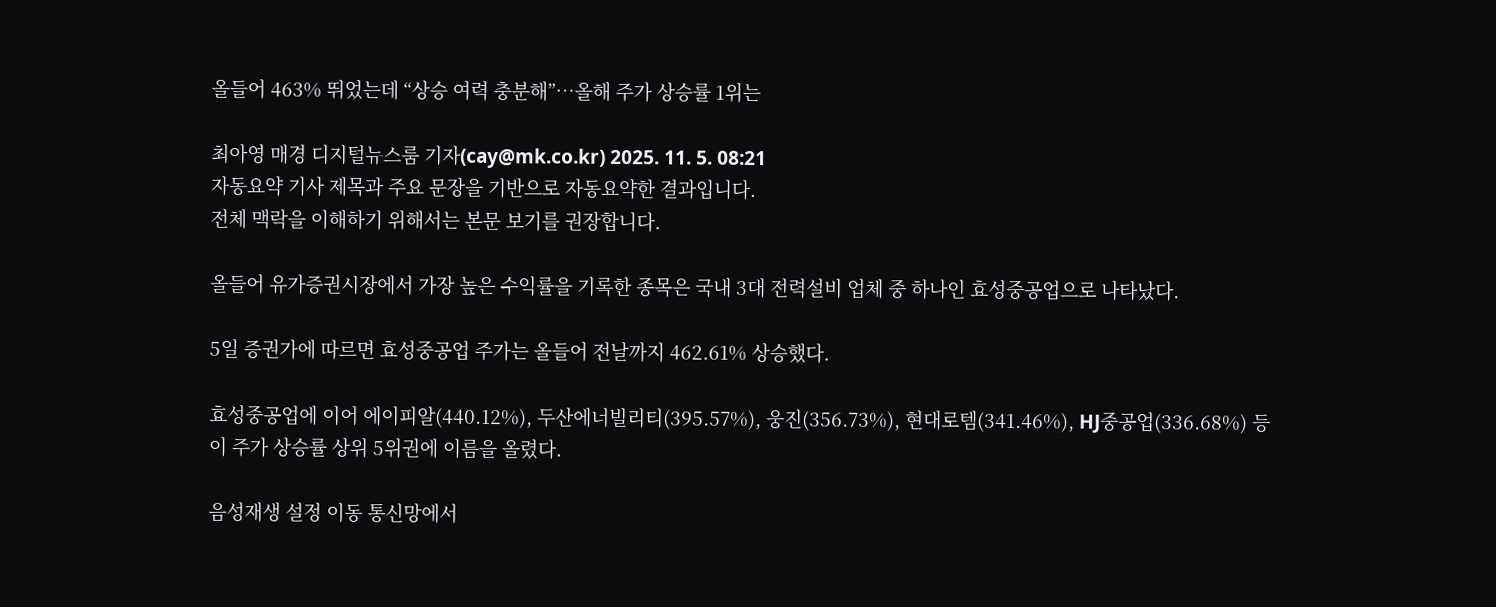올들어 463% 뛰었는데 “상승 여력 충분해”…올해 주가 상승률 1위는

최아영 매경 디지털뉴스룸 기자(cay@mk.co.kr) 2025. 11. 5. 08:21
자동요약 기사 제목과 주요 문장을 기반으로 자동요약한 결과입니다.
전체 맥락을 이해하기 위해서는 본문 보기를 권장합니다.

올들어 유가증권시장에서 가장 높은 수익률을 기록한 종목은 국내 3대 전력설비 업체 중 하나인 효성중공업으로 나타났다.

5일 증권가에 따르면 효성중공업 주가는 올들어 전날까지 462.61% 상승했다.

효성중공업에 이어 에이피알(440.12%), 두산에너빌리티(395.57%), 웅진(356.73%), 현대로템(341.46%), HJ중공업(336.68%) 등이 주가 상승률 상위 5위권에 이름을 올렸다.

음성재생 설정 이동 통신망에서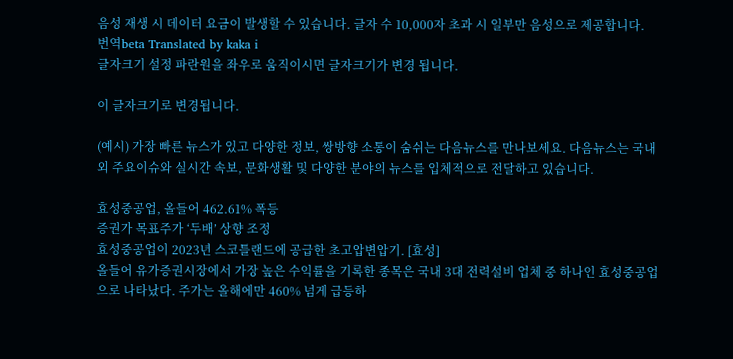음성 재생 시 데이터 요금이 발생할 수 있습니다. 글자 수 10,000자 초과 시 일부만 음성으로 제공합니다.
번역beta Translated by kaka i
글자크기 설정 파란원을 좌우로 움직이시면 글자크기가 변경 됩니다.

이 글자크기로 변경됩니다.

(예시) 가장 빠른 뉴스가 있고 다양한 정보, 쌍방향 소통이 숨쉬는 다음뉴스를 만나보세요. 다음뉴스는 국내외 주요이슈와 실시간 속보, 문화생활 및 다양한 분야의 뉴스를 입체적으로 전달하고 있습니다.

효성중공업, 올들어 462.61% 폭등
증권가 목표주가 ‘두배’ 상향 조정
효성중공업이 2023년 스코틀랜드에 공급한 초고압변압기. [효성]
올들어 유가증권시장에서 가장 높은 수익률을 기록한 종목은 국내 3대 전력설비 업체 중 하나인 효성중공업으로 나타났다. 주가는 올해에만 460% 넘게 급등하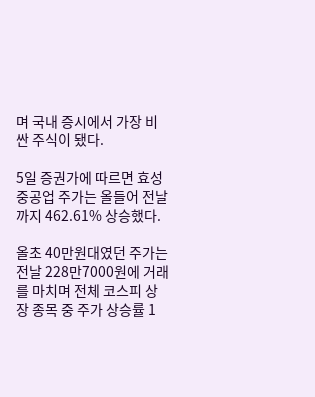며 국내 증시에서 가장 비싼 주식이 됐다.

5일 증권가에 따르면 효성중공업 주가는 올들어 전날까지 462.61% 상승했다.

올초 40만원대였던 주가는 전날 228만7000원에 거래를 마치며 전체 코스피 상장 종목 중 주가 상승률 1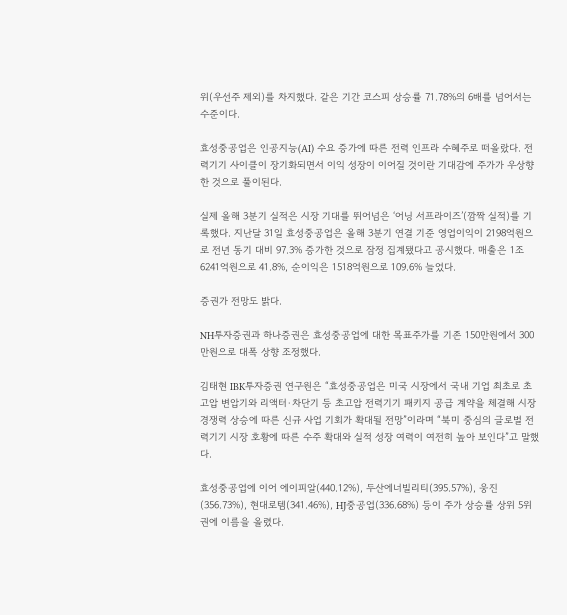위(우선주 제외)를 차지했다. 같은 기간 코스피 상승률 71.78%의 6배를 넘어서는 수준이다.

효성중공업은 인공지능(AI) 수요 증가에 따른 전력 인프라 수혜주로 떠올랐다. 전력기기 사이클이 장기화되면서 이익 성장이 이어질 것이란 기대감에 주가가 우상향한 것으로 풀이된다.

실제 올해 3분기 실적은 시장 기대를 뛰어넘은 ‘어닝 서프라이즈’(깜짝 실적)를 기록했다. 지난달 31일 효성중공업은 올해 3분기 연결 기준 영업이익이 2198억원으로 전년 동기 대비 97.3% 증가한 것으로 잠정 집계됐다고 공시했다. 매출은 1조6241억원으로 41.8%, 순이익은 1518억원으로 109.6% 늘었다.

증권가 전망도 밝다.

NH투자증권과 하나증권은 효성중공업에 대한 목표주가를 기존 150만원에서 300만원으로 대폭 상향 조정했다.

김태현 IBK투자증권 연구원은 “효성중공업은 미국 시장에서 국내 기업 최초로 초고압 변압기와 리액터·차단기 등 초고압 전력기기 패키지 공급 계약을 체결해 시장 경쟁력 상승에 따른 신규 사업 기회가 확대될 전망”이라며 “북미 중심의 글로벌 전력기기 시장 호황에 따른 수주 확대와 실적 성장 여력이 여전히 높아 보인다”고 말했다.

효성중공업에 이어 에이피알(440.12%), 두산에너빌리티(395.57%), 웅진(356.73%), 현대로템(341.46%), HJ중공업(336.68%) 등이 주가 상승률 상위 5위권에 이름을 올렸다.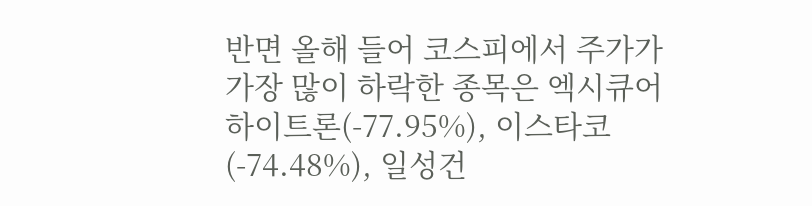반면 올해 들어 코스피에서 주가가 가장 많이 하락한 종목은 엑시큐어하이트론(-77.95%), 이스타코(-74.48%), 일성건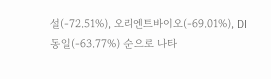설(-72.51%), 오리엔트바이오(-69.01%), DI동일(-63.77%) 순으로 나타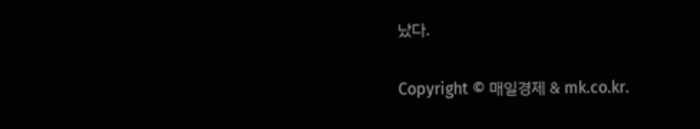났다.

Copyright © 매일경제 & mk.co.kr.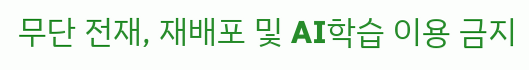무단 전재, 재배포 및 AI학습 이용 금지